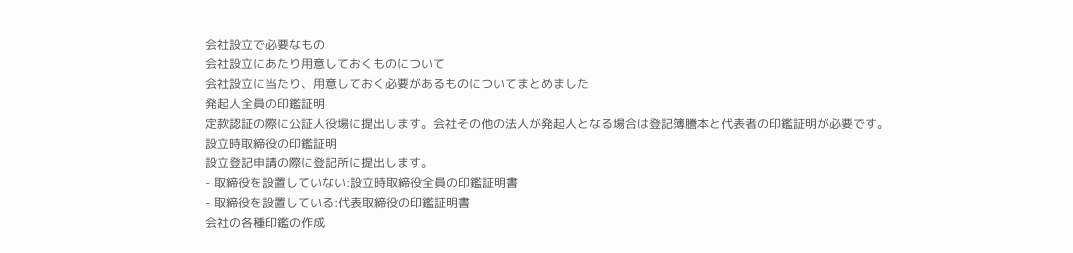会社設立で必要なもの
会社設立にあたり用意しておくものについて
会社設立に当たり、用意しておく必要があるものについてまとめました
発起人全員の印鑑証明
定款認証の際に公証人役場に提出します。会社その他の法人が発起人となる場合は登記簿謄本と代表者の印鑑証明が必要です。
設立時取締役の印鑑証明
設立登記申請の際に登記所に提出します。
- 取締役を設置していない:設立時取締役全員の印鑑証明書
- 取締役を設置している:代表取締役の印鑑証明書
会社の各種印鑑の作成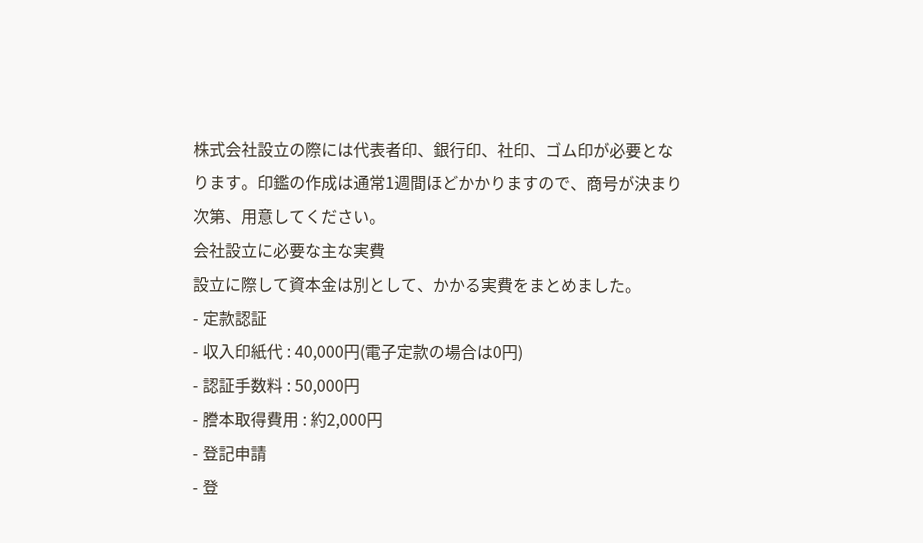株式会社設立の際には代表者印、銀行印、社印、ゴム印が必要となります。印鑑の作成は通常1週間ほどかかりますので、商号が決まり次第、用意してください。
会社設立に必要な主な実費
設立に際して資本金は別として、かかる実費をまとめました。
- 定款認証
- 収入印紙代 : 40,000円(電子定款の場合は0円)
- 認証手数料 : 50,000円
- 謄本取得費用 : 約2,000円
- 登記申請
- 登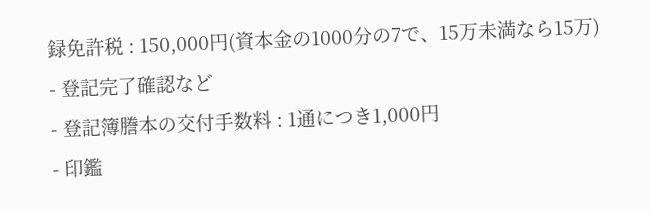録免許税 : 150,000円(資本金の1000分の7で、15万未満なら15万)
- 登記完了確認など
- 登記簿謄本の交付手数料 : 1通につき1,000円
- 印鑑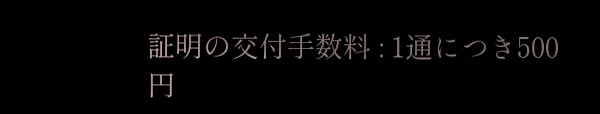証明の交付手数料 : 1通につき500円